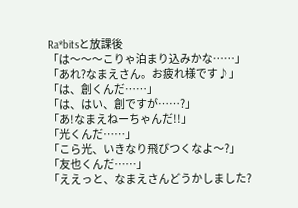Ra*bitsと放課後
「は〜〜〜こりゃ泊まり込みかな……」
「あれ?なまえさん。お疲れ様です♪」
「は、創くんだ……」
「は、はい、創ですが……?」
「あ!なまえねーちゃんだ!!」
「光くんだ……」
「こら光、いきなり飛びつくなよ〜?」
「友也くんだ……」
「ええっと、なまえさんどうかしました?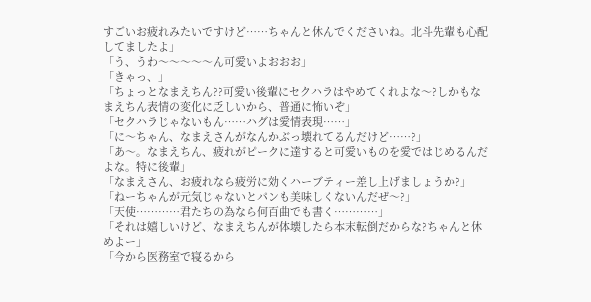すごいお疲れみたいですけど……ちゃんと休んでくださいね。北斗先輩も心配してましたよ」
「う、うわ〜〜〜〜〜ん可愛いよおおお」
「きゃっ、」
「ちょっとなまえちん??可愛い後輩にセクハラはやめてくれよな〜?しかもなまえちん表情の変化に乏しいから、普通に怖いぞ」
「セクハラじゃないもん……ハグは愛情表現……」
「に〜ちゃん、なまえさんがなんかぶっ壊れてるんだけど……?」
「あ〜。なまえちん、疲れがピークに達すると可愛いものを愛ではじめるんだよな。特に後輩」
「なまえさん、お疲れなら疲労に効くハーブティー差し上げましょうか?」
「ねーちゃんが元気じゃないとパンも美味しくないんだぜ〜?」
「天使…………君たちの為なら何百曲でも書く…………」
「それは嬉しいけど、なまえちんが体壊したら本末転倒だからな?ちゃんと休めよー」
「今から医務室で寝るから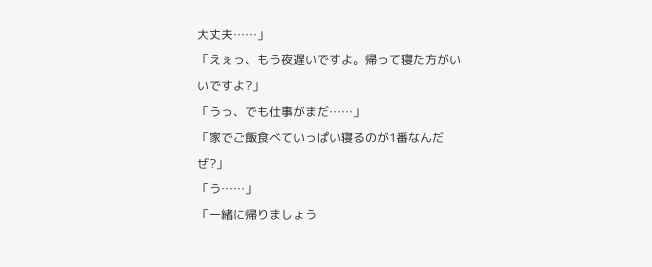大丈夫……」
「えぇっ、もう夜遅いですよ。帰って寝た方がいいですよ?」
「うっ、でも仕事がまだ……」
「家でご飯食べていっぱい寝るのが1番なんだぜ?」
「う……」
「一緒に帰りましょう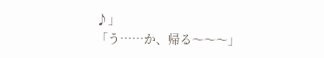♪」
「う……か、帰る〜〜〜」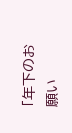「年下のお願い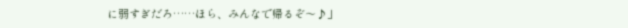に弱すぎだろ……ほら、みんなで帰るぞ〜♪」